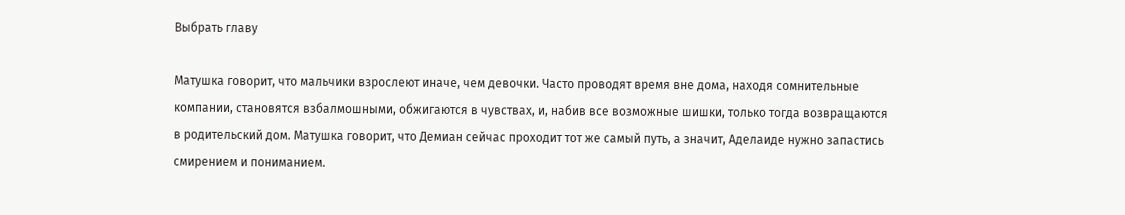Выбрать главу

Матушка говорит, что мальчики взрослеют иначе, чем девочки. Часто проводят время вне дома, находя сомнительные компании, становятся взбалмошными, обжигаются в чувствах, и, набив все возможные шишки, только тогда возвращаются в родительский дом. Матушка говорит, что Демиан сейчас проходит тот же самый путь, а значит, Аделаиде нужно запастись смирением и пониманием.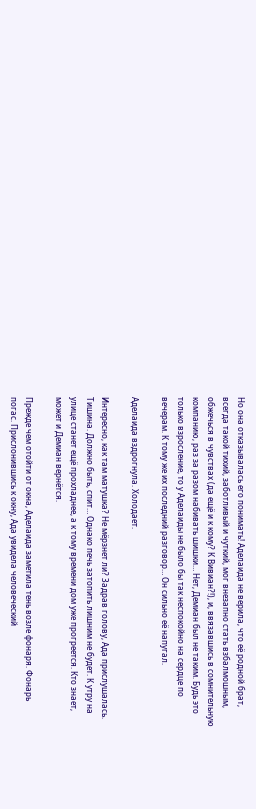Но она отказывалась его понимать! Аделаида не верила, что её родной брат, всегда такой тихий, заботливый и чуткий, мог внезапно стать взбалмошным, обжечься в чувствах (да ещё и к кому? К Вивиан?!), и, ввязавшись в сомнительную компанию, раз за разом набивать шишки… Нет, Демиан был не таким. Будь это только взросление, то у Аделаиды не было бы так неспокойно на сердце по вечерам. К тому же их последний разговор… Он сильно её напугал.

Аделаида вздрогнула. Холодает.

Интересно, как там матушка? Не мёрзнет ли? Задрав голову, Ада прислушалась. Тишина. Должно быть, спит… Однако печь затопить лишним не будет. К утру на улице станет ещё прохладнее, а к тому времени дом уже прогреется. Кто знает, может и Демиан вернётся.

Прежде чем отойти от окна, Аделаида заметила тень возле фонаря. Фонарь погас. Прислонившись к окну, Ада увидела человеческий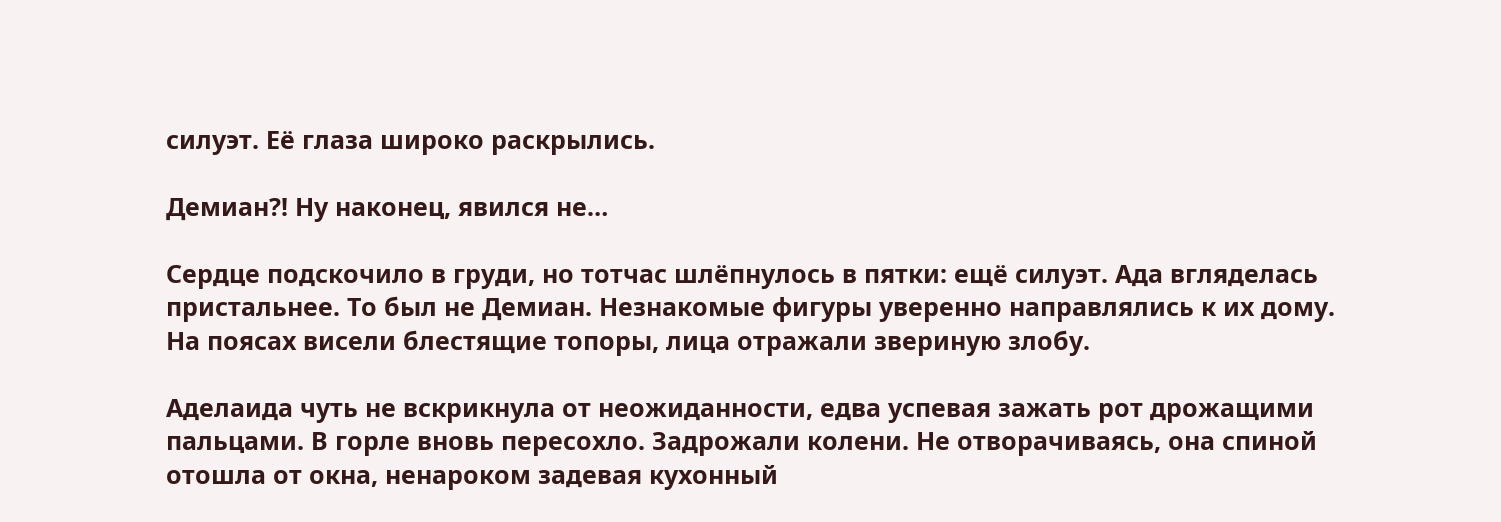силуэт. Её глаза широко раскрылись.

Демиан?! Ну наконец, явился не…

Сердце подскочило в груди, но тотчас шлёпнулось в пятки: ещё силуэт. Ада вгляделась пристальнее. То был не Демиан. Незнакомые фигуры уверенно направлялись к их дому. На поясах висели блестящие топоры, лица отражали звериную злобу.

Аделаида чуть не вскрикнула от неожиданности, едва успевая зажать рот дрожащими пальцами. В горле вновь пересохло. Задрожали колени. Не отворачиваясь, она спиной отошла от окна, ненароком задевая кухонный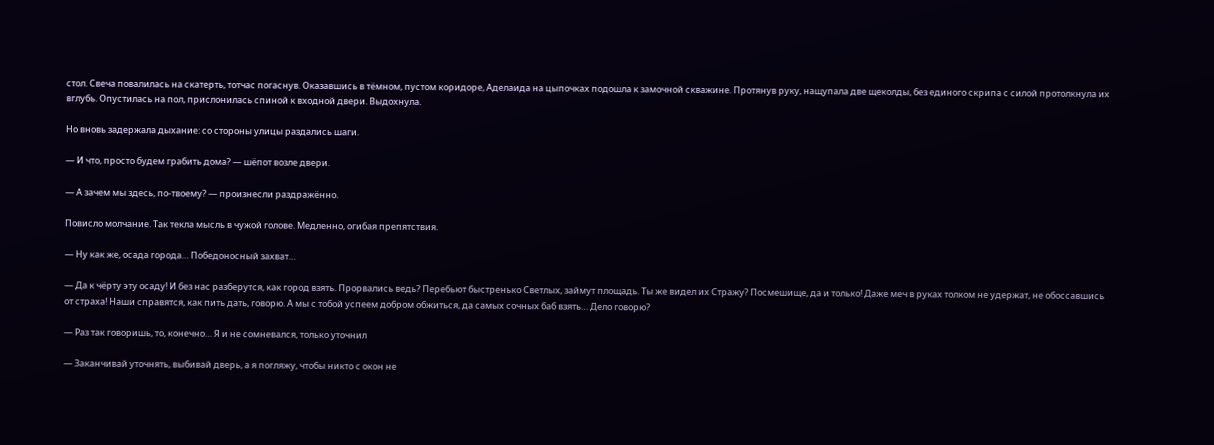стол. Свеча повалилась на скатерть, тотчас погаснув. Оказавшись в тёмном, пустом коридоре, Аделаида на цыпочках подошла к замочной скважине. Протянув руку, нащупала две щеколды, без единого скрипа с силой протолкнула их вглубь. Опустилась на пол, прислонилась спиной к входной двери. Выдохнула.

Но вновь задержала дыхание: со стороны улицы раздались шаги.

— И что, просто будем грабить дома? — шёпот возле двери.

— А зачем мы здесь, по-твоему? — произнесли раздражённо.

Повисло молчание. Так текла мысль в чужой голове. Медленно, огибая препятствия.

— Ну как же, осада города… Победоносный захват…

— Да к чёрту эту осаду! И без нас разберутся, как город взять. Прорвались ведь? Перебьют быстренько Светлых, займут площадь. Ты же видел их Стражу? Посмешище, да и только! Даже меч в руках толком не удержат, не обоссавшись от страха! Наши справятся, как пить дать, говорю. А мы с тобой успеем добром обжиться, да самых сочных баб взять… Дело говорю?

— Раз так говоришь, то, конечно… Я и не сомневался, только уточнил

— Заканчивай уточнять, выбивай дверь, а я погляжу, чтобы никто с окон не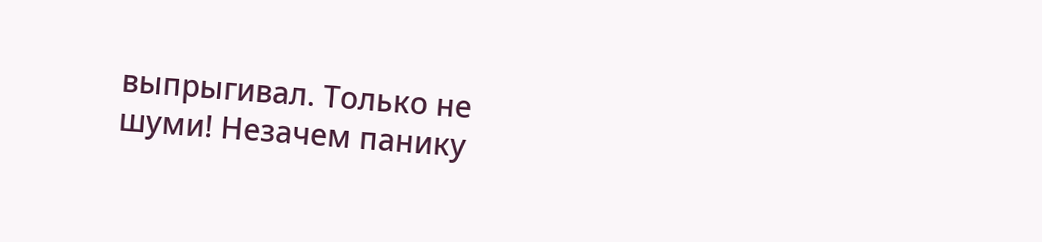выпрыгивал. Только не шуми! Незачем панику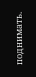поднимать.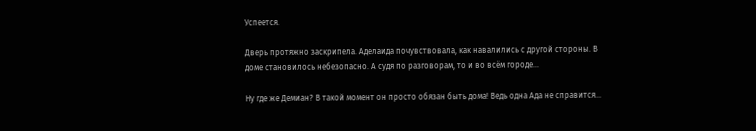Успеется.

Дверь протяжно заскрипела. Аделаида почувствовала, как навалились с другой стороны. В доме становилось небезопасно. А судя по разговорам, то и во всём городе…

Ну где же Демиан? В такой момент он просто обязан быть дома! Ведь одна Ада не справится…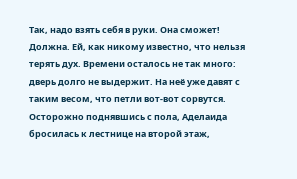Так, надо взять себя в руки. Она сможет! Должна. Ей, как никому известно, что нельзя терять дух. Времени осталось не так много: дверь долго не выдержит. На неё уже давят с таким весом, что петли вот-вот сорвутся. Осторожно поднявшись с пола, Аделаида бросилась к лестнице на второй этаж,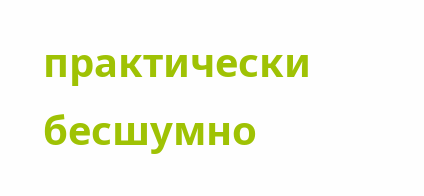практически бесшумно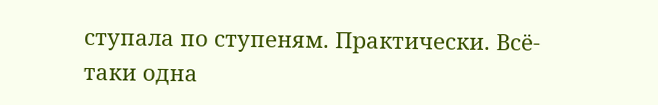ступала по ступеням. Практически. Всё-таки одна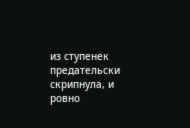из ступенек предательски скрипнула, и ровно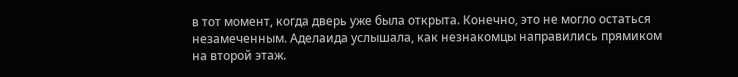в тот момент, когда дверь уже была открыта. Конечно, это не могло остаться незамеченным. Аделаида услышала, как незнакомцы направились прямиком на второй этаж.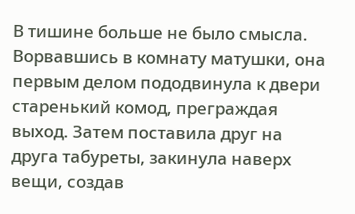В тишине больше не было смысла. Ворвавшись в комнату матушки, она первым делом пододвинула к двери старенький комод, преграждая выход. Затем поставила друг на друга табуреты, закинула наверх вещи, создав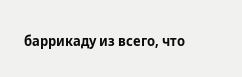баррикаду из всего, что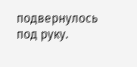подвернулось под руку.